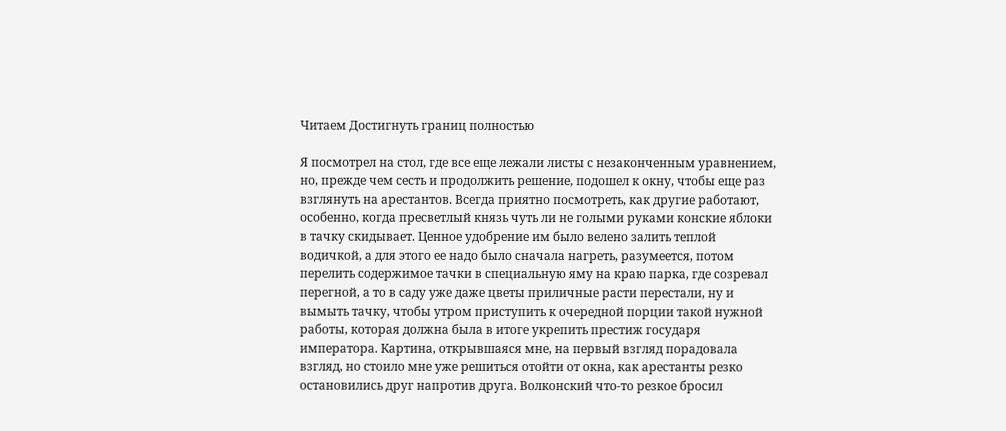Читаем Достигнуть границ полностью

Я посмотрел на стол, где все еще лежали листы с незаконченным уравнением, но, прежде чем сесть и продолжить решение, подошел к окну, чтобы еще раз взглянуть на арестантов. Всегда приятно посмотреть, как другие работают, особенно, когда пресветлый князь чуть ли не голыми руками конские яблоки в тачку скидывает. Ценное удобрение им было велено залить теплой водичкой, а для этого ее надо было сначала нагреть, разумеется, потом перелить содержимое тачки в специальную яму на краю парка, где созревал перегной, а то в саду уже даже цветы приличные расти перестали, ну и вымыть тачку, чтобы утром приступить к очередной порции такой нужной работы, которая должна была в итоге укрепить престиж государя императора. Картина, открывшаяся мне, на первый взгляд порадовала взгляд, но стоило мне уже решиться отойти от окна, как арестанты резко остановились друг напротив друга. Волконский что-то резкое бросил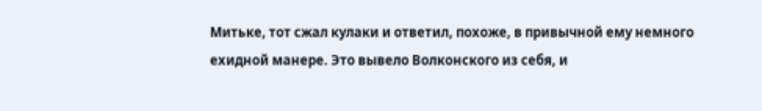Митьке, тот сжал кулаки и ответил, похоже, в привычной ему немного ехидной манере. Это вывело Волконского из себя, и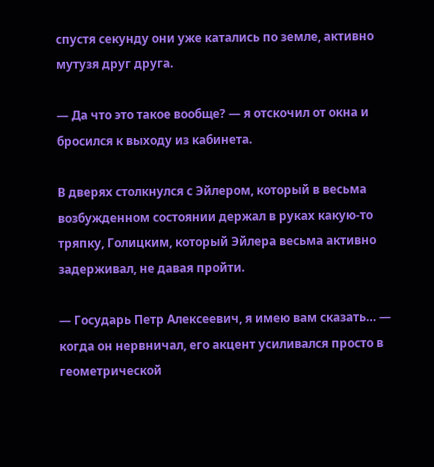спустя секунду они уже катались по земле, активно мутузя друг друга.

— Да что это такое вообще? — я отскочил от окна и бросился к выходу из кабинета.

В дверях столкнулся с Эйлером, который в весьма возбужденном состоянии держал в руках какую-то тряпку, Голицким, который Эйлера весьма активно задерживал, не давая пройти.

— Государь Петр Алексеевич, я имею вам сказать… — когда он нервничал, его акцент усиливался просто в геометрической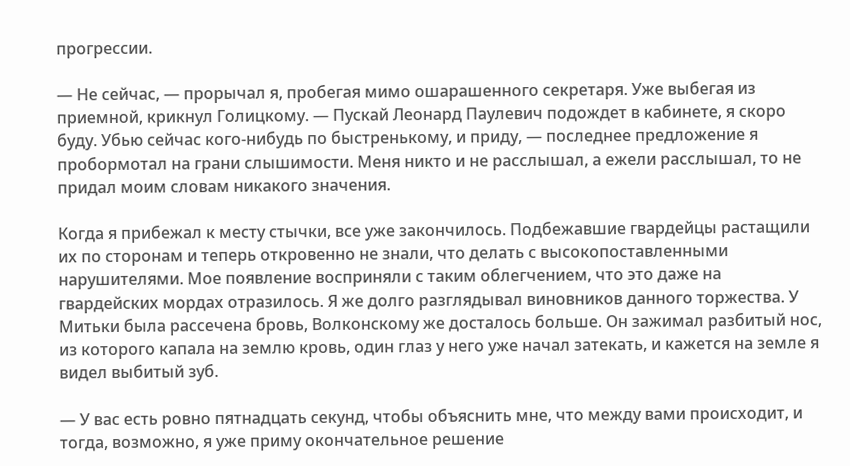прогрессии.

— Не сейчас, — прорычал я, пробегая мимо ошарашенного секретаря. Уже выбегая из приемной, крикнул Голицкому. — Пускай Леонард Паулевич подождет в кабинете, я скоро буду. Убью сейчас кого-нибудь по быстренькому, и приду, — последнее предложение я пробормотал на грани слышимости. Меня никто и не расслышал, а ежели расслышал, то не придал моим словам никакого значения.

Когда я прибежал к месту стычки, все уже закончилось. Подбежавшие гвардейцы растащили их по сторонам и теперь откровенно не знали, что делать с высокопоставленными нарушителями. Мое появление восприняли с таким облегчением, что это даже на гвардейских мордах отразилось. Я же долго разглядывал виновников данного торжества. У Митьки была рассечена бровь, Волконскому же досталось больше. Он зажимал разбитый нос, из которого капала на землю кровь, один глаз у него уже начал затекать, и кажется на земле я видел выбитый зуб.

— У вас есть ровно пятнадцать секунд, чтобы объяснить мне, что между вами происходит, и тогда, возможно, я уже приму окончательное решение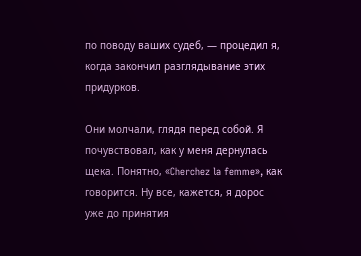по поводу ваших судеб, — процедил я, когда закончил разглядывание этих придурков.

Они молчали, глядя перед собой. Я почувствовал, как у меня дернулась щека. Понятно, «Cherchez la femme», как говорится. Ну все, кажется, я дорос уже до принятия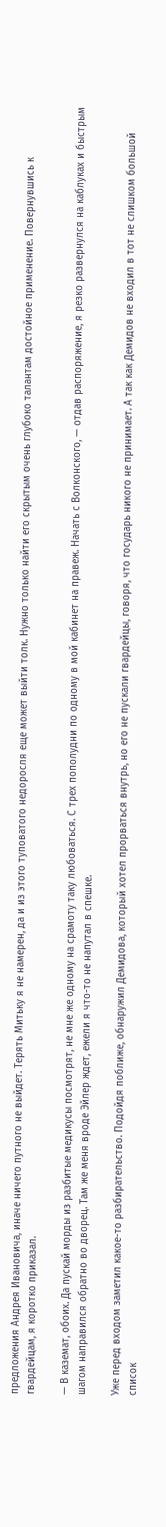предложения Андрея Ивановича, иначе ничего путного не выйдет. Терять Митьку я не намерен, да и из этого туповатого недоросля еще может выйти толк. Нужно только найти его скрытым очень глубоко талантам достойное применение. Повернувшись к гвардейцам, я коротко приказал.

— В каземат, обоих. Да пускай морды из разбитые медикусы посмотрят, не мне же одному на срамоту таку любоваться. С трех пополудни по одному в мой кабинет на правеж. Начать с Волконского, — отдав распоряжение, я резко развернулся на каблуках и быстрым шагом направился обратно во дворец. Там же меня вроде Эйлер ждет, ежели я что-то не напутал в спешке.

Уже перед входом заметил какое-то разбирательство. Подойдя поближе, обнаружил Демидова, который хотел прорваться внутрь, но его не пускали гвардейцы, говоря, что государь никого не принимает. А так как Демидов не входил в тот не слишком большой список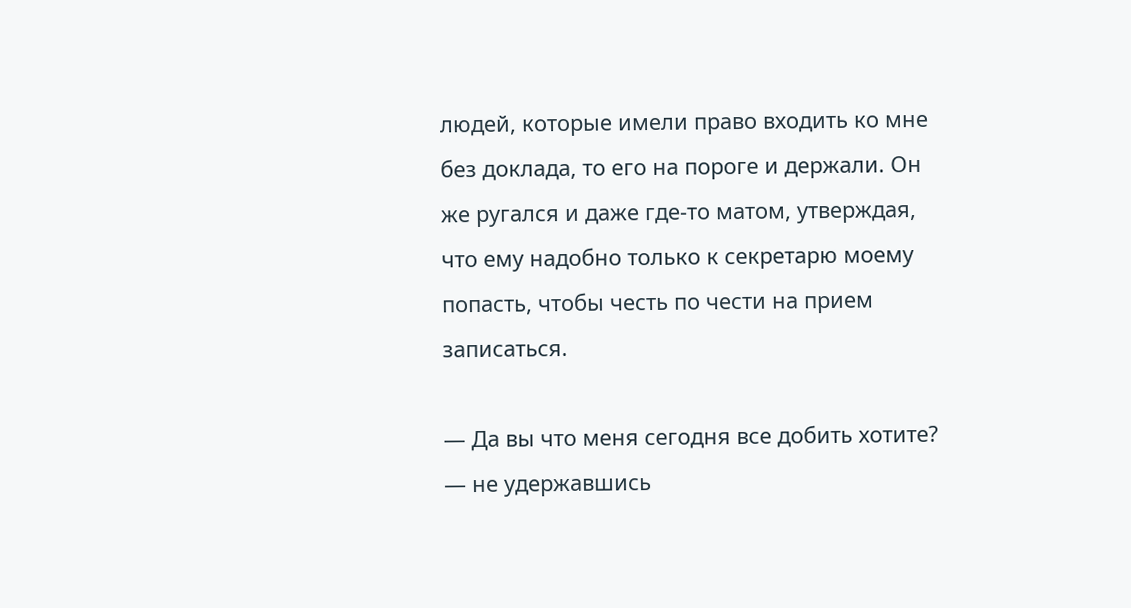людей, которые имели право входить ко мне без доклада, то его на пороге и держали. Он же ругался и даже где-то матом, утверждая, что ему надобно только к секретарю моему попасть, чтобы честь по чести на прием записаться.

— Да вы что меня сегодня все добить хотите? — не удержавшись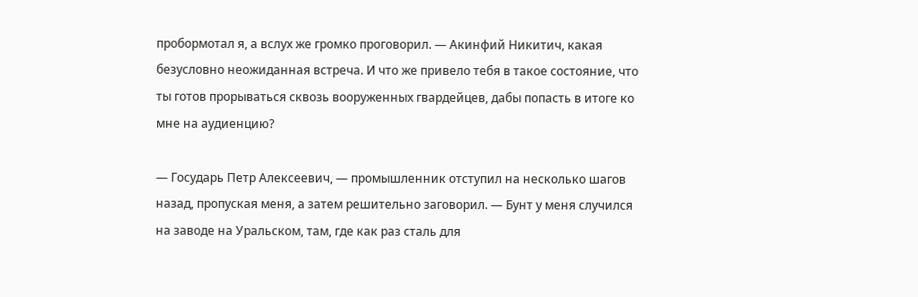пробормотал я, а вслух же громко проговорил. — Акинфий Никитич, какая безусловно неожиданная встреча. И что же привело тебя в такое состояние, что ты готов прорываться сквозь вооруженных гвардейцев, дабы попасть в итоге ко мне на аудиенцию?

— Государь Петр Алексеевич, — промышленник отступил на несколько шагов назад, пропуская меня, а затем решительно заговорил. — Бунт у меня случился на заводе на Уральском, там, где как раз сталь для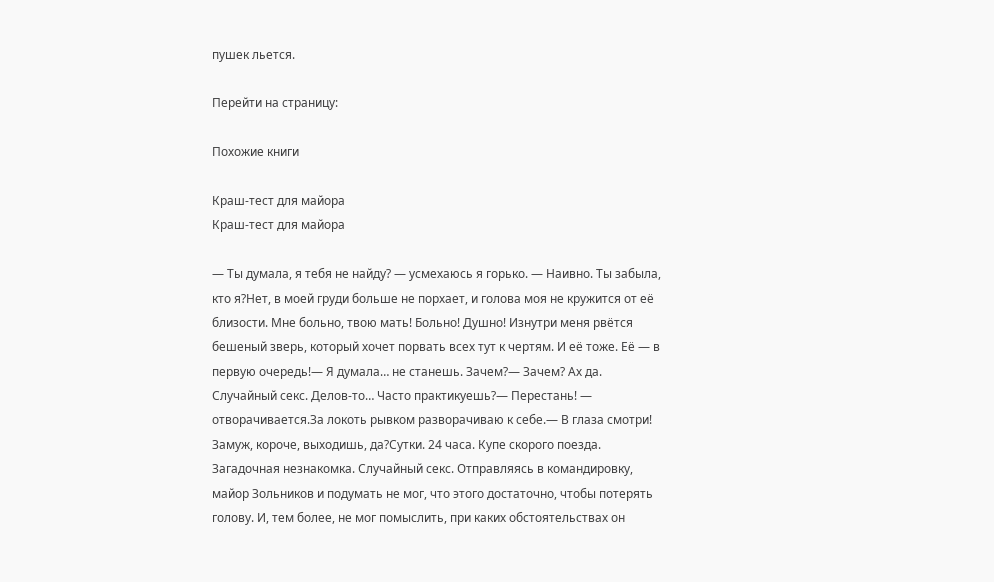пушек льется.

Перейти на страницу:

Похожие книги

Краш-тест для майора
Краш-тест для майора

— Ты думала, я тебя не найду? — усмехаюсь я горько. — Наивно. Ты забыла, кто я?Нет, в моей груди больше не порхает, и голова моя не кружится от её близости. Мне больно, твою мать! Больно! Душно! Изнутри меня рвётся бешеный зверь, который хочет порвать всех тут к чертям. И её тоже. Её — в первую очередь!— Я думала… не станешь. Зачем?— Зачем? Ах да. Случайный секс. Делов-то… Часто практикуешь?— Перестань! — отворачивается.За локоть рывком разворачиваю к себе.— В глаза смотри! Замуж, короче, выходишь, да?Сутки. 24 часа. Купе скорого поезда. Загадочная незнакомка. Случайный секс. Отправляясь в командировку, майор Зольников и подумать не мог, что этого достаточно, чтобы потерять голову. И, тем более, не мог помыслить, при каких обстоятельствах он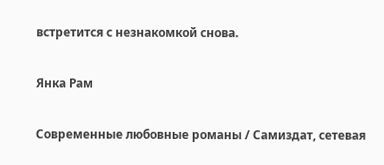встретится с незнакомкой снова.

Янка Рам

Современные любовные романы / Самиздат, сетевая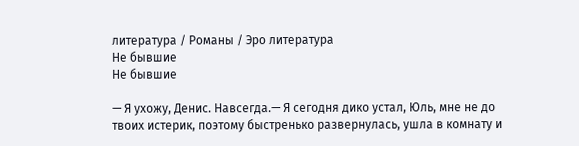литература / Романы / Эро литература
Не бывшие
Не бывшие

— Я ухожу, Денис. Навсегда.— Я сегодня дико устал, Юль, мне не до твоих истерик, поэтому быстренько развернулась, ушла в комнату и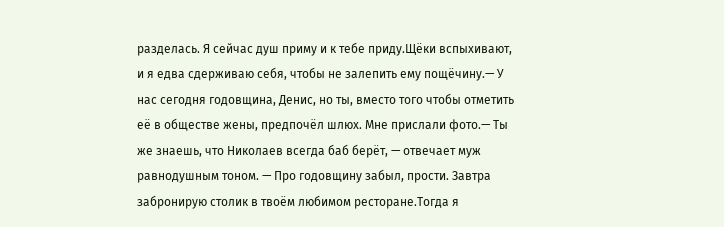разделась. Я сейчас душ приму и к тебе приду.Щёки вспыхивают, и я едва сдерживаю себя, чтобы не залепить ему пощёчину.— У нас сегодня годовщина, Денис, но ты, вместо того чтобы отметить её в обществе жены, предпочёл шлюх. Мне прислали фото.— Ты же знаешь, что Николаев всегда баб берёт, — отвечает муж равнодушным тоном. — Про годовщину забыл, прости. Завтра забронирую столик в твоём любимом ресторане.Тогда я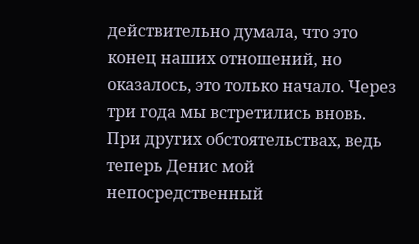действительно думала, что это конец наших отношений, но оказалось, это только начало. Через три года мы встретились вновь. При других обстоятельствах, ведь теперь Денис мой непосредственный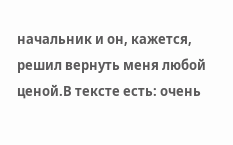начальник и он, кажется, решил вернуть меня любой ценой.В тексте есть: очень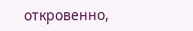откровенно,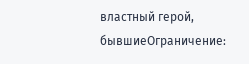властный герой, бывшиеОграничение: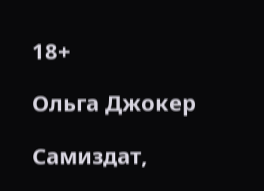18+

Ольга Джокер

Самиздат,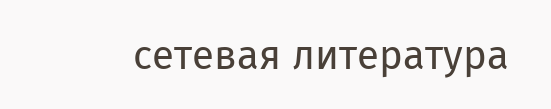сетевая литература